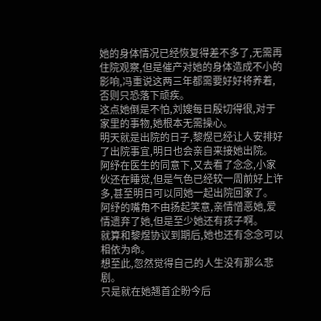她的身体情况已经恢复得差不多了,无需再住院观察,但是催产对她的身体造成不小的影响,冯重说这两三年都需要好好将养着,否则只恐落下顽疾。
这点她倒是不怕,刘嫂每日殷切得很,对于家里的事物,她根本无需操心。
明天就是出院的日子,黎煜已经让人安排好了出院事宜,明日也会亲自来接她出院。
阿纾在医生的同意下,又去看了念念,小家伙还在睡觉,但是气色已经较一周前好上许多,甚至明日可以同她一起出院回家了。
阿纾的嘴角不由扬起笑意,亲情憎恶她,爱情遗弃了她,但是至少她还有孩子啊。
就算和黎煜协议到期后,她也还有念念可以相依为命。
想至此,忽然觉得自己的人生没有那么悲剧。
只是就在她翘首企盼今后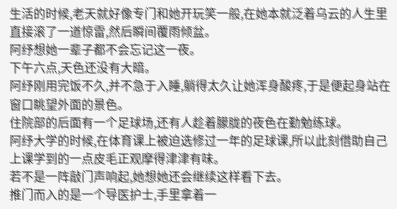生活的时候,老天就好像专门和她开玩笑一般,在她本就泛着乌云的人生里直接滚了一道惊雷,然后瞬间覆雨倾盆。
阿纾想她一辈子都不会忘记这一夜。
下午六点,天色还没有大暗。
阿纾刚用完饭不久,并不急于入睡,躺得太久让她浑身酸疼,于是便起身站在窗口眺望外面的景色。
住院部的后面有一个足球场,还有人趁着朦胧的夜色在勤勉练球。
阿纾大学的时候,在体育课上被迫选修过一年的足球课,所以此刻借助自己上课学到的一点皮毛正观摩得津津有味。
若不是一阵敲门声响起,她想她还会继续这样看下去。
推门而入的是一个导医护士,手里拿着一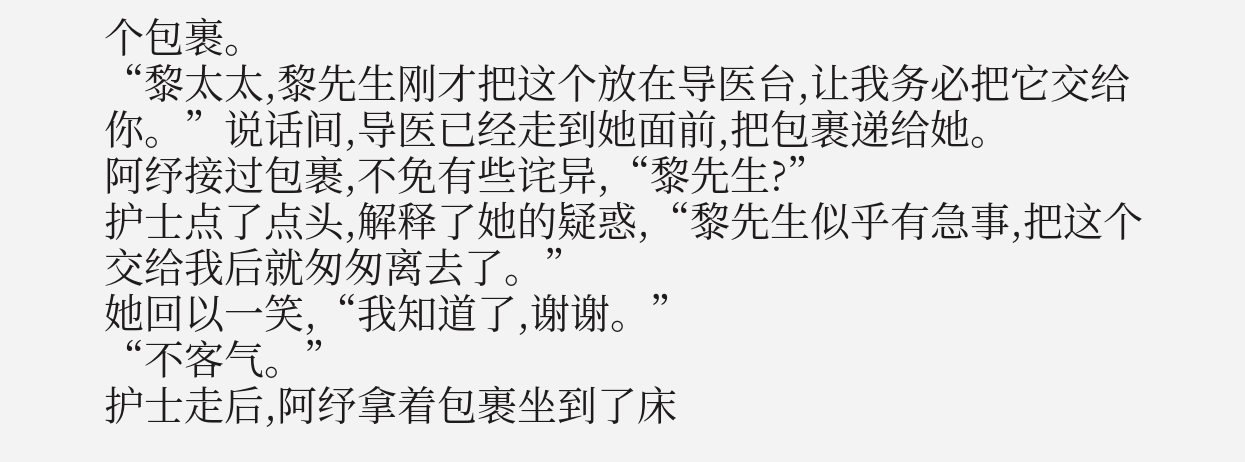个包裹。
“黎太太,黎先生刚才把这个放在导医台,让我务必把它交给你。”说话间,导医已经走到她面前,把包裹递给她。
阿纾接过包裹,不免有些诧异,“黎先生?”
护士点了点头,解释了她的疑惑,“黎先生似乎有急事,把这个交给我后就匆匆离去了。”
她回以一笑,“我知道了,谢谢。”
“不客气。”
护士走后,阿纾拿着包裹坐到了床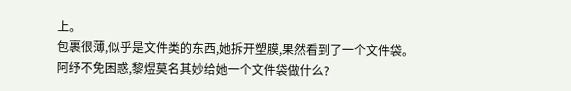上。
包裹很薄,似乎是文件类的东西,她拆开塑膜,果然看到了一个文件袋。
阿纾不免困惑,黎煜莫名其妙给她一个文件袋做什么?